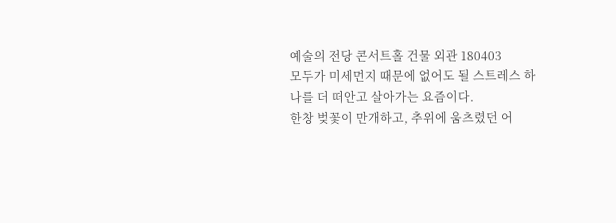예술의 전당 콘서트홀 건물 외관 180403
모두가 미세먼지 때문에 없어도 될 스트레스 하나를 더 떠안고 살아가는 요즘이다.
한창 벚꽃이 만개하고, 추위에 움츠렸던 어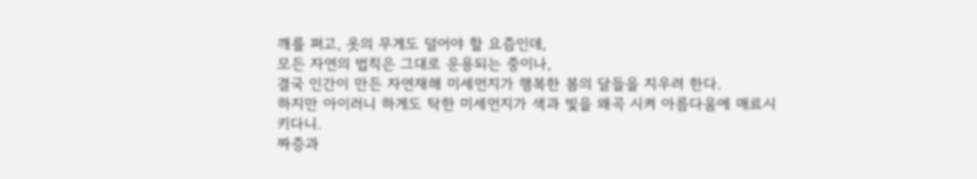깨를 펴고, 옷의 무게도 덜어야 할 요즘인데,
모든 자연의 법칙은 그대로 운용되는 중이나,
결국 인간이 만든 자연재해 미세먼지가 행복한 봄의 달들을 지우려 한다.
하지만 아이러니 하게도 탁한 미세먼지가 색과 빛을 왜곡 시켜 아름다움에 매료시키다니.
짜증과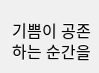기쁨이 공존하는 순간을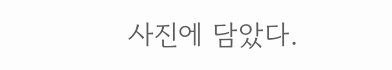사진에 담았다.